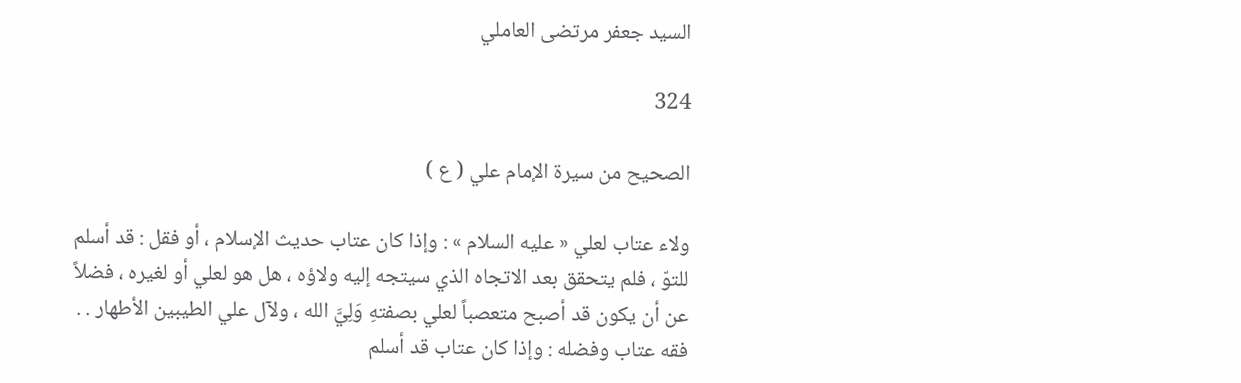السيد جعفر مرتضى العاملي

324

الصحيح من سيرة الإمام علي ( ع )

ولاء عتاب لعلي « عليه السلام » : وإذا كان عتاب حديث الإسلام ، أو فقل : قد أسلم للتوّ ، فلم يتحقق بعد الاتجاه الذي سيتجه إليه ولاؤه ، هل هو لعلي أو لغيره ، فضلاً عن أن يكون قد أصبح متعصباً لعلي بصفتهِ وَلِيَّ الله ، ولآل علي الطيبين الأطهار . . فقه عتاب وفضله : وإذا كان عتاب قد أسلم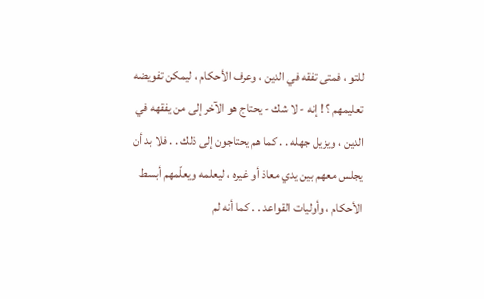للتو ، فمتى تفقه في الدين ، وعرف الأحكام ، ليمكن تفويضه تعليمهم ؟ ! إنه - لا شك - يحتاج هو الآخر إلى من يفقهه في الدين ، ويزيل جهله . . كما هم يحتاجون إلى ذلك . . فلا بد أن يجلس معهم بين يدي معاذ أو غيره ، ليعلمه ويعلّمهم أبسط الأحكام ، وأوليات القواعد . . كما أنه لم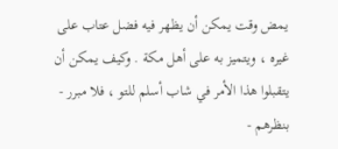يمض وقت يمكن أن يظهر فيه فضل عتاب على غيره ، ويتميز به على أهل مكة . وكيف يمكن أن يتقبلوا هذا الأمر في شاب أسلم للتو ، فلا مبرر - بنظرهم -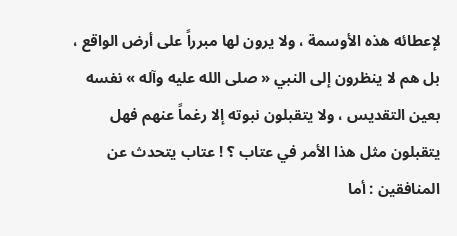لإعطائه هذه الأوسمة ، ولا يرون لها مبرراً على أرض الواقع ، بل هم لا ينظرون إلى النبي « صلى الله عليه وآله » نفسه بعين التقديس ، ولا يتقبلون نبوته إلا رغماً عنهم فهل يتقبلون مثل هذا الأمر في عتاب ؟ ! عتاب يتحدث عن المنافقين : أما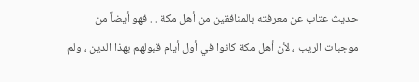حديث عتاب عن معرفته بالمنافقين من أهل مكة . . فهو أيضاً من موجبات الريب ، لأن أهل مكة كانوا في أول أيام قبولهم بهذا الدين ، ولم